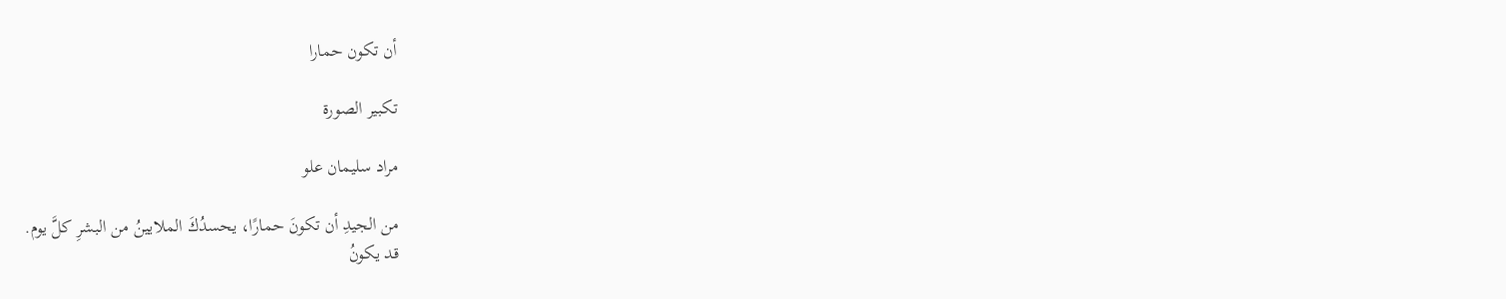أن تكون حمارا

تكبير الصورة

مراد سليمان علو

من الجيدِ أن تكونَ حمارًا، يحسدُكَ الملايينُ من البشرِ كلَّ يوم.
قد يكونُ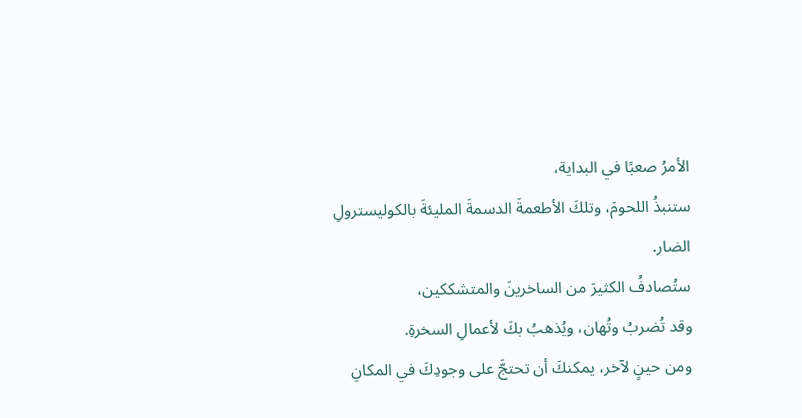الأمرُ صعبًا في البداية،
ستنبذُ اللحومَ، وتلكَ الأطعمةَ الدسمةَ المليئةَ بالكوليسترولِ الضار.
ستُصادفُ الكثيرَ من الساخرينَ والمتشككين،
وقد تُضربُ وتُهان، ويُذهبُ بكَ لأعمالِ السخرةِ.
ومن حينٍ لآخر، يمكنكَ أن تحتجَّ على وجودِكَ في المكانِ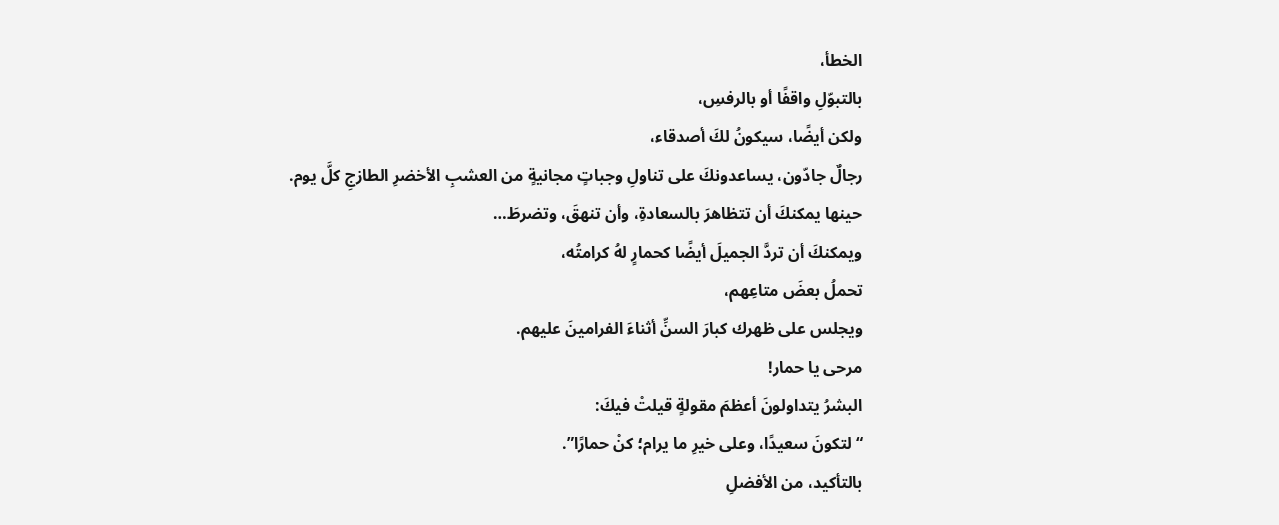الخطأ،
بالتبوّلِ واقفًا أو بالرفسِ،
ولكن أيضًا، سيكونُ لكَ أصدقاء،
رجالٌ جادّون، يساعدونكَ على تناولِ وجباتٍ مجانيةٍ من العشبِ الأخضرِ الطازجِ كلَّ يوم.
حينها يمكنكَ أن تتظاهرَ بالسعادةِ، وأن تنهقَ، وتضرطَ…
ويمكنكَ أن تردَّ الجميلَ أيضًا كحمارٍ لهُ كرامتُه،
تحملُ بعضَ متاعِهم،
ويجلس على ظهرك كبارَ السنِّ أثناءَ الفرامينَ عليهم.
مرحى يا حمار!
البشرُ يتداولونَ أعظمَ مقولةٍ قيلتْ فيكَ:
“لتكونَ سعيدًا، وعلى خيرِ ما يرام؛ كنْ حمارًا”.
بالتأكيد، من الأفضلِ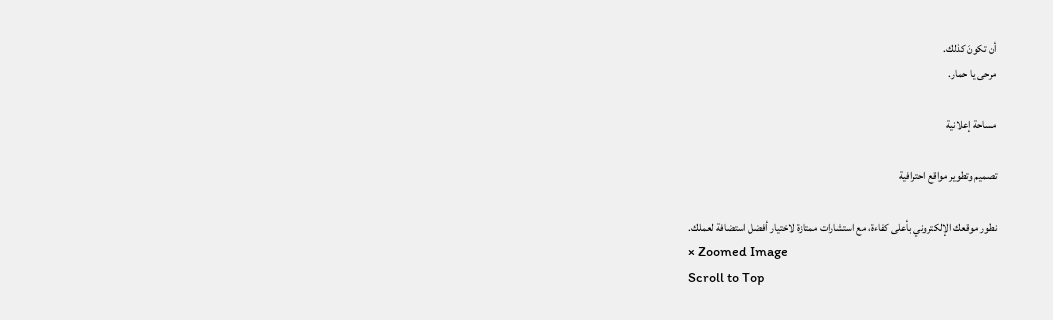أن تكونَ كذلك.
مرحى يا حمار.

مساحة إعلانية

تصميم وتطوير مواقع احترافية

نطور موقعك الإلكتروني بأعلى كفاءة، مع استشارات ممتازة لاختيار أفضل استضافة لعملك.
× Zoomed Image
Scroll to Top